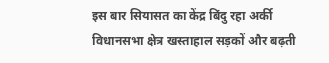इस बार सियासत का केंद्र बिंदु रहा अर्की विधानसभा क्षेत्र खस्ताहाल सड़कों और बढ़ती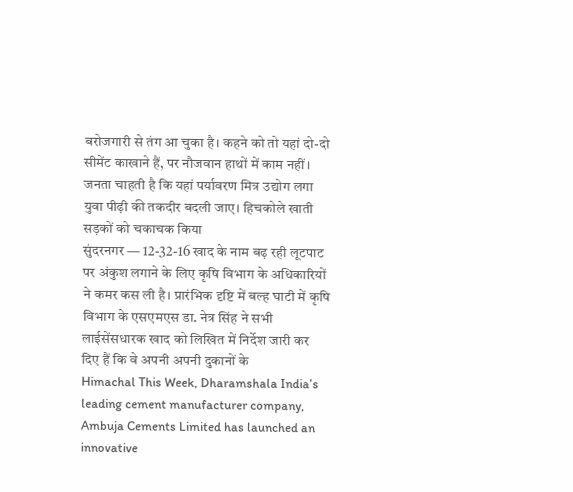बरोजगारी से तंग आ चुका है। कहने को तो यहां दो-दो सीमेंट काखाने हैं, पर नौजवान हाथों में काम नहीं। जनता चाहती है कि यहां पर्यावरण मित्र उद्योग लगा युवा पीढ़ी की तकदीर बदली जाए। हिचकोले खाती सड़कों को चकाचक किया
सुंदरनगर — 12-32-16 खाद के नाम बढ़ रही लूटपाट पर अंकुश लगाने के लिए कृषि विभाग के अधिकारियों ने कमर कस ली है। प्रारंभिक दृष्टि में बल्ह घाटी में कृषि विभाग के एसएमएस डा. नेत्र सिंह ने सभी लाईसेंसधारक खाद को लिखित में निर्देश जारी कर दिए हैं कि वे अपनी अपनी दुकानों के
Himachal This Week, Dharamshala India’s leading cement manufacturer company, Ambuja Cements Limited has launched an innovative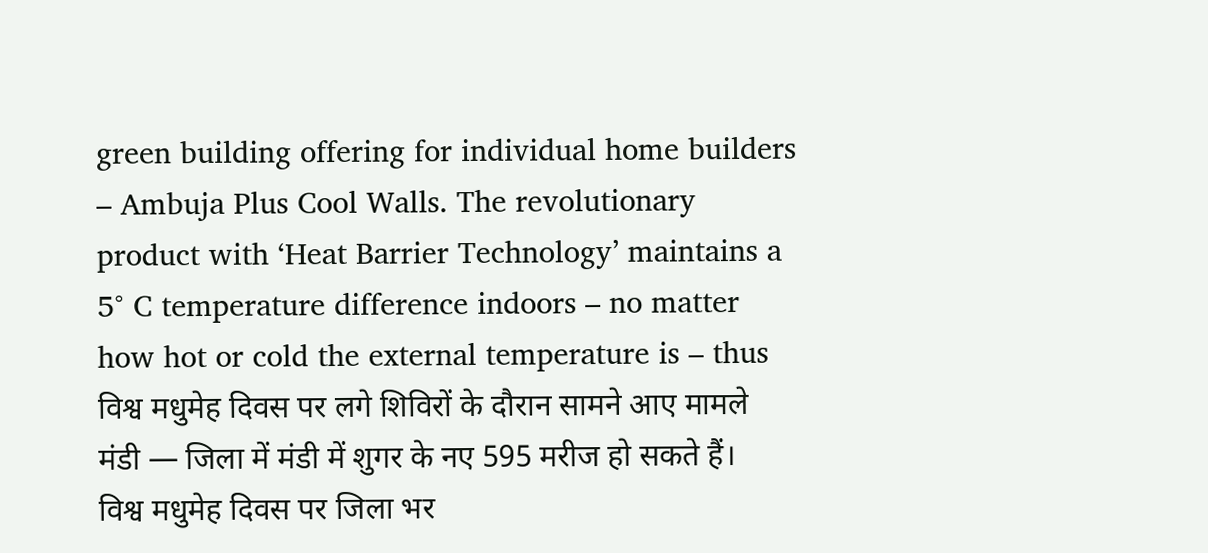green building offering for individual home builders – Ambuja Plus Cool Walls. The revolutionary product with ‘Heat Barrier Technology’ maintains a 5° C temperature difference indoors – no matter how hot or cold the external temperature is – thus
विश्व मधुमेह दिवस पर लगे शिविरों के दौरान सामने आए मामले मंडी — जिला में मंडी में शुगर के नए 595 मरीज हो सकते हैं। विश्व मधुमेह दिवस पर जिला भर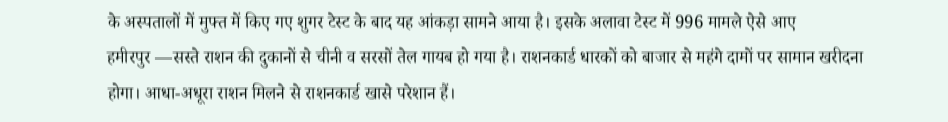के अस्पतालों में मुफ्त में किए गए शुगर टेस्ट के बाद यह आंकड़ा सामने आया है। इसके अलावा टेस्ट में 996 मामले ऐसे आए
हमीरपुर —सस्ते राशन की दुकानों से चीनी व सरसों तेल गायब हो गया है। राशनकार्ड धारकों को बाजार से महंगे दामों पर सामान खरीदना होगा। आधा-अधूरा राशन मिलने से राशनकार्ड खासे परेशान हैं।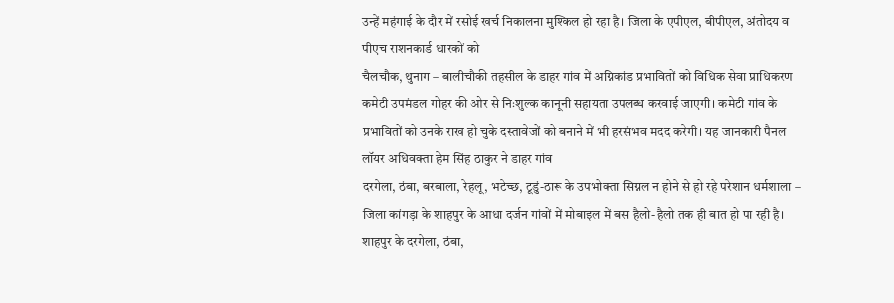उन्हें महंगाई के दौर में रसोई खर्च निकालना मुश्किल हो रहा है। जिला के एपीएल, बीपीएल, अंतोदय व पीएच राशनकार्ड धारकों को
चैलचौक, थुनाग – बालीचौकी तहसील के डाहर गांव में अग्निकांड प्रभावितों को विधिक सेवा प्राधिकरण कमेटी उपमंडल गोहर की ओर से निःशुल्क कानूनी सहायता उपलब्ध करवाई जाएगी। कमेटी गांव के प्रभावितों को उनके राख हो चुके दस्तावेजों को बनाने में भी हरसंभव मदद करेगी। यह जानकारी पैनल लॉयर अधिवक्ता हेम सिंह ठाकुर ने डाहर गांव
दरगेला, ठंबा, बरबाला, रेहलू, भटेच्छ, टूडुं-ठारू के उपभोक्ता सिग्नल न होने से हो रहे परेशान धर्मशाला – जिला कांगड़ा के शाहपुर के आधा दर्जन गांवों में मोबाइल में बस हैलो-हैलो तक ही बात हो पा रही है। शाहपुर के दरगेला, ठंबा,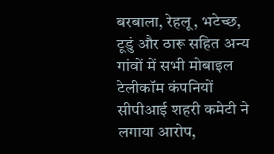बरबाला, रेहलू, भटेच्छ, टूडुं और ठारू सहित अन्य गांवों में सभी मोबाइल टेलीकॉम कंपनियों
सीपीआई शहरी कमेटी ने लगाया आरोप,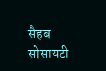सैहब सोसायटी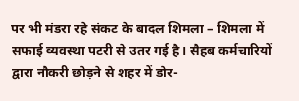पर भी मंडरा रहे संकट के बादल शिमला – शिमला में सफाई व्यवस्था पटरी से उतर गई है। सैहब कर्मचारियों द्वारा नौकरी छोड़ने से शहर में डोर-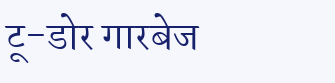टू-डोर गारबेज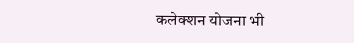कलेक्शन योजना भी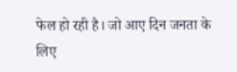फेल हो रही है। जो आए दिन जनता के लिए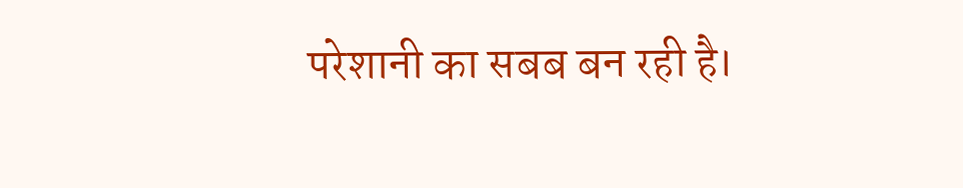परेशानी का सबब बन रही है।